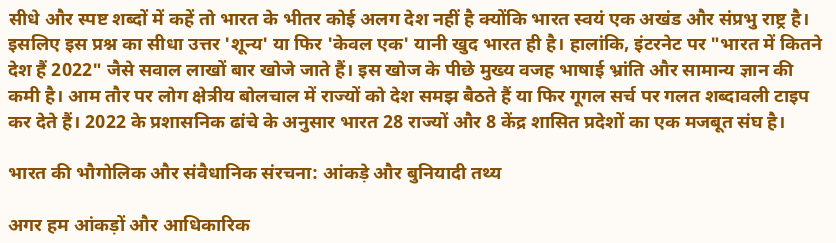सीधे और स्पष्ट शब्दों में कहें तो भारत के भीतर कोई अलग देश नहीं है क्योंकि भारत स्वयं एक अखंड और संप्रभु राष्ट्र है। इसलिए इस प्रश्न का सीधा उत्तर 'शून्य' या फिर 'केवल एक' यानी खुद भारत ही है। हालांकि, इंटरनेट पर "भारत में कितने देश हैं 2022" जैसे सवाल लाखों बार खोजे जाते हैं। इस खोज के पीछे मुख्य वजह भाषाई भ्रांति और सामान्य ज्ञान की कमी है। आम तौर पर लोग क्षेत्रीय बोलचाल में राज्यों को देश समझ बैठते हैं या फिर गूगल सर्च पर गलत शब्दावली टाइप कर देते हैं। 2022 के प्रशासनिक ढांचे के अनुसार भारत 28 राज्यों और 8 केंद्र शासित प्रदेशों का एक मजबूत संघ है।

भारत की भौगोलिक और संवैधानिक संरचना: आंकड़े और बुनियादी तथ्य

अगर हम आंकड़ों और आधिकारिक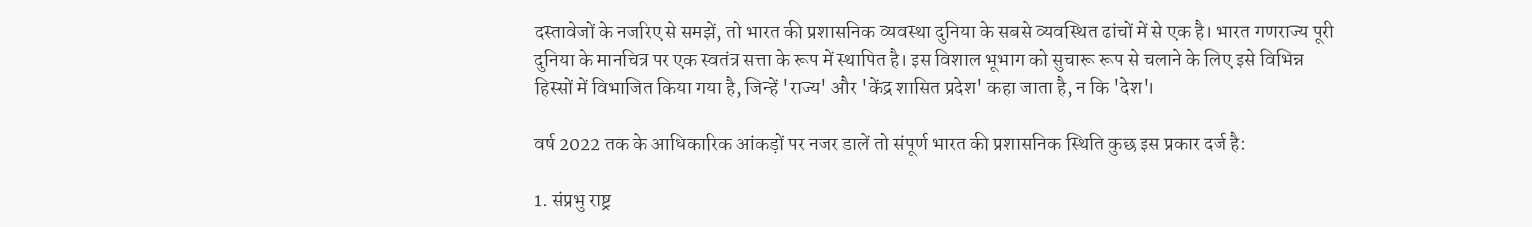दस्तावेजों के नजरिए से समझें, तो भारत की प्रशासनिक व्यवस्था दुनिया के सबसे व्यवस्थित ढांचों में से एक है। भारत गणराज्य पूरी दुनिया के मानचित्र पर एक स्वतंत्र सत्ता के रूप में स्थापित है। इस विशाल भूभाग को सुचारू रूप से चलाने के लिए इसे विभिन्न हिस्सों में विभाजित किया गया है, जिन्हें 'राज्य' और 'केंद्र शासित प्रदेश' कहा जाता है, न कि 'देश'।

वर्ष 2022 तक के आधिकारिक आंकड़ों पर नजर डालें तो संपूर्ण भारत की प्रशासनिक स्थिति कुछ इस प्रकार दर्ज है:

1. संप्रभु राष्ट्र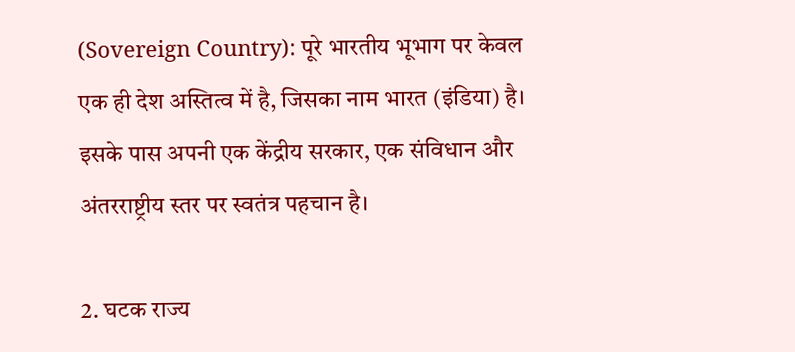(Sovereign Country): पूरे भारतीय भूभाग पर केवल एक ही देश अस्तित्व में है, जिसका नाम भारत (इंडिया) है। इसके पास अपनी एक केंद्रीय सरकार, एक संविधान और अंतरराष्ट्रीय स्तर पर स्वतंत्र पहचान है।

2. घटक राज्य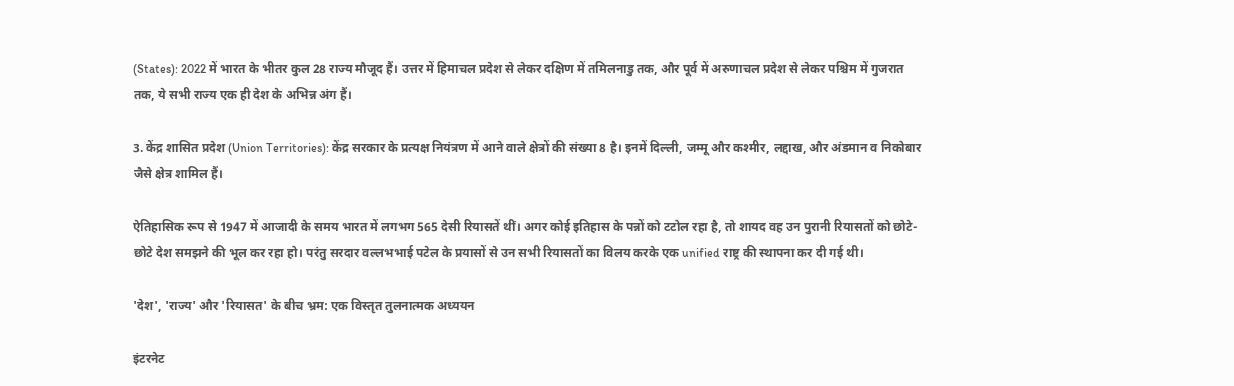(States): 2022 में भारत के भीतर कुल 28 राज्य मौजूद हैं। उत्तर में हिमाचल प्रदेश से लेकर दक्षिण में तमिलनाडु तक, और पूर्व में अरुणाचल प्रदेश से लेकर पश्चिम में गुजरात तक, ये सभी राज्य एक ही देश के अभिन्न अंग हैं।

3. केंद्र शासित प्रदेश (Union Territories): केंद्र सरकार के प्रत्यक्ष नियंत्रण में आने वाले क्षेत्रों की संख्या 8 है। इनमें दिल्ली, जम्मू और कश्मीर, लद्दाख, और अंडमान व निकोबार जैसे क्षेत्र शामिल हैं।

ऐतिहासिक रूप से 1947 में आजादी के समय भारत में लगभग 565 देसी रियासतें थीं। अगर कोई इतिहास के पन्नों को टटोल रहा है, तो शायद वह उन पुरानी रियासतों को छोटे-छोटे देश समझने की भूल कर रहा हो। परंतु सरदार वल्लभभाई पटेल के प्रयासों से उन सभी रियासतों का विलय करके एक unified राष्ट्र की स्थापना कर दी गई थी।

'देश', 'राज्य' और 'रियासत' के बीच भ्रम: एक विस्तृत तुलनात्मक अध्ययन

इंटरनेट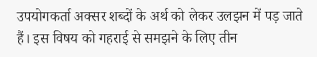उपयोगकर्ता अक्सर शब्दों के अर्थ को लेकर उलझन में पड़ जाते हैं। इस विषय को गहराई से समझने के लिए तीन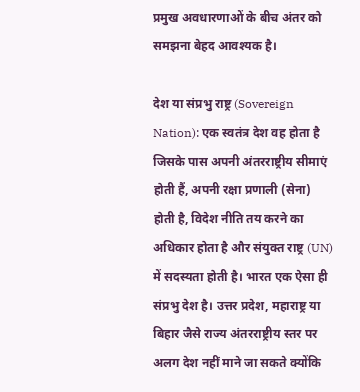प्रमुख अवधारणाओं के बीच अंतर को समझना बेहद आवश्यक है।

देश या संप्रभु राष्ट्र (Sovereign Nation): एक स्वतंत्र देश वह होता है जिसके पास अपनी अंतरराष्ट्रीय सीमाएं होती हैं, अपनी रक्षा प्रणाली (सेना) होती है, विदेश नीति तय करने का अधिकार होता है और संयुक्त राष्ट्र (UN) में सदस्यता होती है। भारत एक ऐसा ही संप्रभु देश है। उत्तर प्रदेश, महाराष्ट्र या बिहार जैसे राज्य अंतरराष्ट्रीय स्तर पर अलग देश नहीं माने जा सकते क्योंकि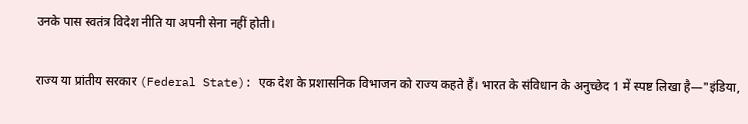उनके पास स्वतंत्र विदेश नीति या अपनी सेना नहीं होती।

राज्य या प्रांतीय सरकार (Federal State): एक देश के प्रशासनिक विभाजन को राज्य कहते हैं। भारत के संविधान के अनुच्छेद 1 में स्पष्ट लिखा है—"इंडिया,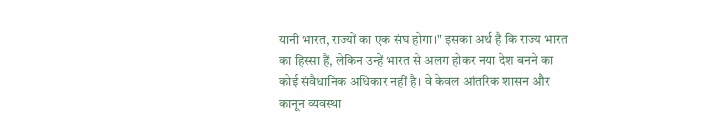यानी भारत, राज्यों का एक संघ होगा।" इसका अर्थ है कि राज्य भारत का हिस्सा हैं, लेकिन उन्हें भारत से अलग होकर नया देश बनने का कोई संवैधानिक अधिकार नहीं है। वे केवल आंतरिक शासन और कानून व्यवस्था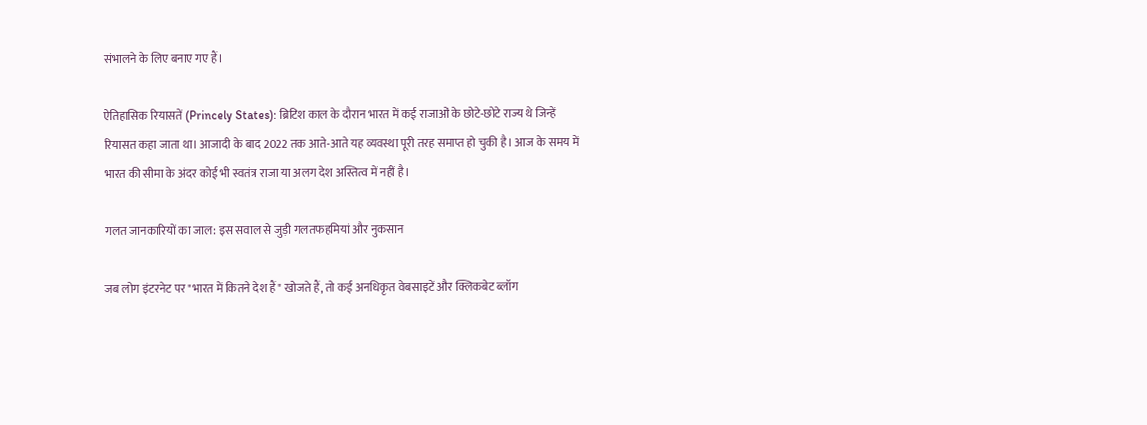संभालने के लिए बनाए गए हैं।

ऐतिहासिक रियासतें (Princely States): ब्रिटिश काल के दौरान भारत में कई राजाओं के छोटे-छोटे राज्य थे जिन्हें रियासत कहा जाता था। आजादी के बाद 2022 तक आते-आते यह व्यवस्था पूरी तरह समाप्त हो चुकी है। आज के समय में भारत की सीमा के अंदर कोई भी स्वतंत्र राजा या अलग देश अस्तित्व में नहीं है।

गलत जानकारियों का जाल: इस सवाल से जुड़ी गलतफहमियां और नुकसान

जब लोग इंटरनेट पर "भारत में कितने देश हैं" खोजते हैं, तो कई अनधिकृत वेबसाइटें और क्लिकबेट ब्लॉग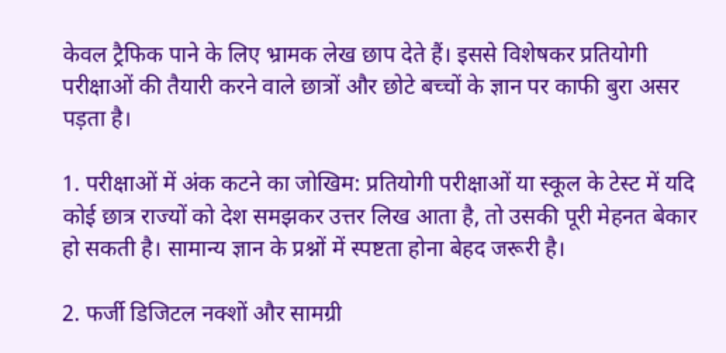केवल ट्रैफिक पाने के लिए भ्रामक लेख छाप देते हैं। इससे विशेषकर प्रतियोगी परीक्षाओं की तैयारी करने वाले छात्रों और छोटे बच्चों के ज्ञान पर काफी बुरा असर पड़ता है।

1. परीक्षाओं में अंक कटने का जोखिम: प्रतियोगी परीक्षाओं या स्कूल के टेस्ट में यदि कोई छात्र राज्यों को देश समझकर उत्तर लिख आता है, तो उसकी पूरी मेहनत बेकार हो सकती है। सामान्य ज्ञान के प्रश्नों में स्पष्टता होना बेहद जरूरी है।

2. फर्जी डिजिटल नक्शों और सामग्री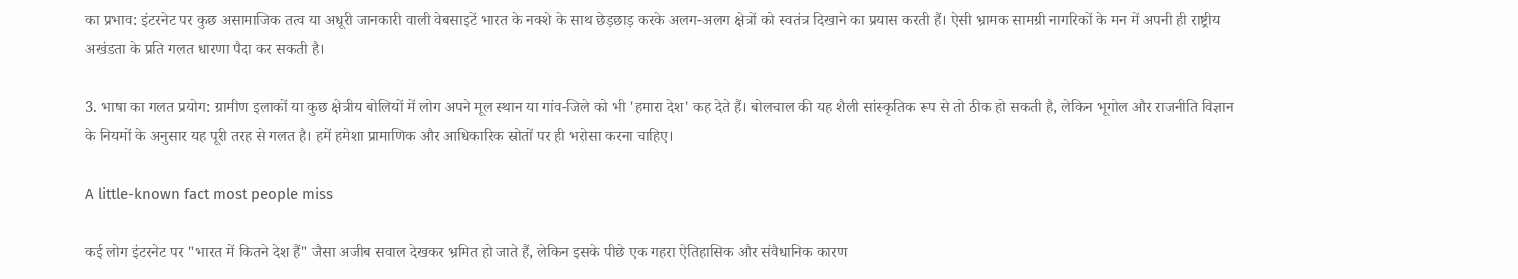का प्रभाव: इंटरनेट पर कुछ असामाजिक तत्व या अधूरी जानकारी वाली वेबसाइटें भारत के नक्शे के साथ छेड़छाड़ करके अलग-अलग क्षेत्रों को स्वतंत्र दिखाने का प्रयास करती हैं। ऐसी भ्रामक सामग्री नागरिकों के मन में अपनी ही राष्ट्रीय अखंडता के प्रति गलत धारणा पैदा कर सकती है।

3. भाषा का गलत प्रयोग: ग्रामीण इलाकों या कुछ क्षेत्रीय बोलियों में लोग अपने मूल स्थान या गांव-जिले को भी 'हमारा देश' कह देते हैं। बोलचाल की यह शैली सांस्कृतिक रूप से तो ठीक हो सकती है, लेकिन भूगोल और राजनीति विज्ञान के नियमों के अनुसार यह पूरी तरह से गलत है। हमें हमेशा प्रामाणिक और आधिकारिक स्रोतों पर ही भरोसा करना चाहिए।

A little-known fact most people miss

कई लोग इंटरनेट पर "भारत में कितने देश हैं" जैसा अजीब सवाल देखकर भ्रमित हो जाते हैं, लेकिन इसके पीछे एक गहरा ऐतिहासिक और संवैधानिक कारण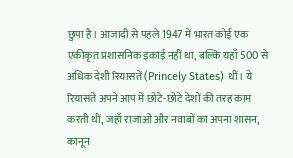छुपा है। आजादी से पहले 1947 में भारत कोई एक एकीकृत प्रशासनिक इकाई नहीं था, बल्कि यहाँ 500 से अधिक देशी रियासतें (Princely States) थीं। ये रियासतें अपने आप में छोटे-छोटे देशों की तरह काम करती थीं, जहाँ राजाओं और नवाबों का अपना शासन, कानून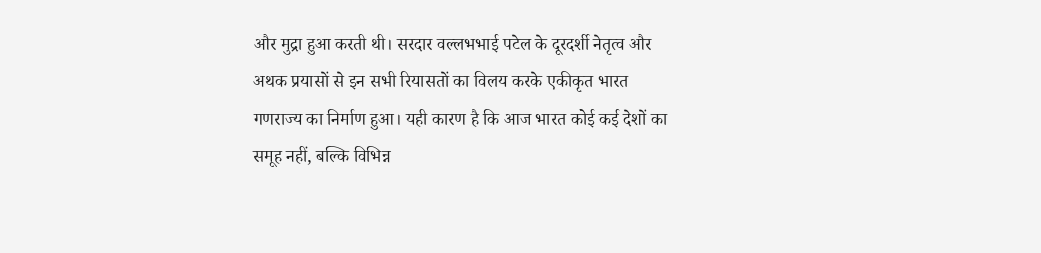और मुद्रा हुआ करती थी। सरदार वल्लभभाई पटेल के दूरदर्शी नेतृत्व और अथक प्रयासों से इन सभी रियासतों का विलय करके एकीकृत भारत गणराज्य का निर्माण हुआ। यही कारण है कि आज भारत कोई कई देशों का समूह नहीं, बल्कि विभिन्न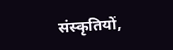संस्कृतियों,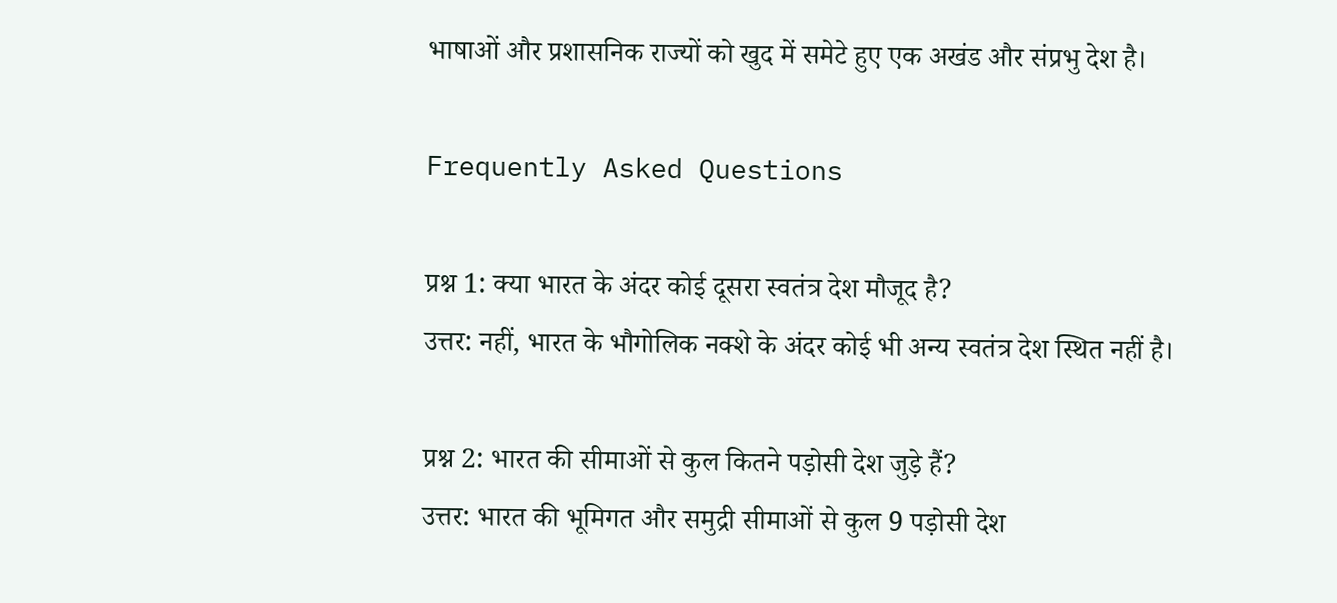भाषाओं और प्रशासनिक राज्यों को खुद में समेटे हुए एक अखंड और संप्रभु देश है।

Frequently Asked Questions

प्रश्न 1: क्या भारत के अंदर कोई दूसरा स्वतंत्र देश मौजूद है?
उत्तर: नहीं, भारत के भौगोलिक नक्शे के अंदर कोई भी अन्य स्वतंत्र देश स्थित नहीं है।

प्रश्न 2: भारत की सीमाओं से कुल कितने पड़ोसी देश जुड़े हैं?
उत्तर: भारत की भूमिगत और समुद्री सीमाओं से कुल 9 पड़ोसी देश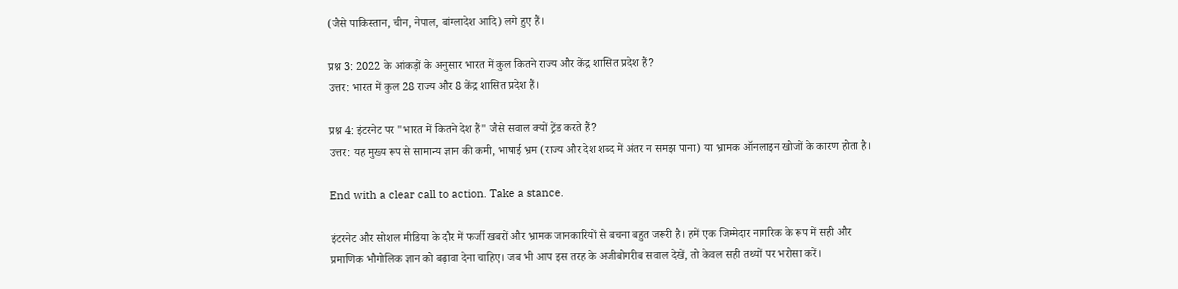(जैसे पाकिस्तान, चीन, नेपाल, बांग्लादेश आदि) लगे हुए हैं।

प्रश्न 3: 2022 के आंकड़ों के अनुसार भारत में कुल कितने राज्य और केंद्र शासित प्रदेश हैं?
उत्तर: भारत में कुल 28 राज्य और 8 केंद्र शासित प्रदेश हैं।

प्रश्न 4: इंटरनेट पर "भारत में कितने देश हैं" जैसे सवाल क्यों ट्रेंड करते हैं?
उत्तर: यह मुख्य रूप से सामान्य ज्ञान की कमी, भाषाई भ्रम (राज्य और देश शब्द में अंतर न समझ पाना) या भ्रामक ऑनलाइन खोजों के कारण होता है।

End with a clear call to action. Take a stance.

इंटरनेट और सोशल मीडिया के दौर में फर्जी खबरों और भ्रामक जानकारियों से बचना बहुत जरूरी है। हमें एक जिम्मेदार नागरिक के रूप में सही और प्रमाणिक भौगोलिक ज्ञान को बढ़ावा देना चाहिए। जब भी आप इस तरह के अजीबोगरीब सवाल देखें, तो केवल सही तथ्यों पर भरोसा करें।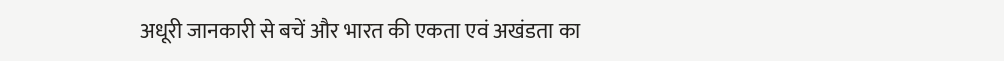अधूरी जानकारी से बचें और भारत की एकता एवं अखंडता का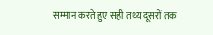सम्मान करते हुए सही तथ्य दूसरों तक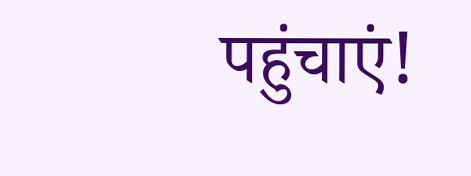पहुंचाएं!